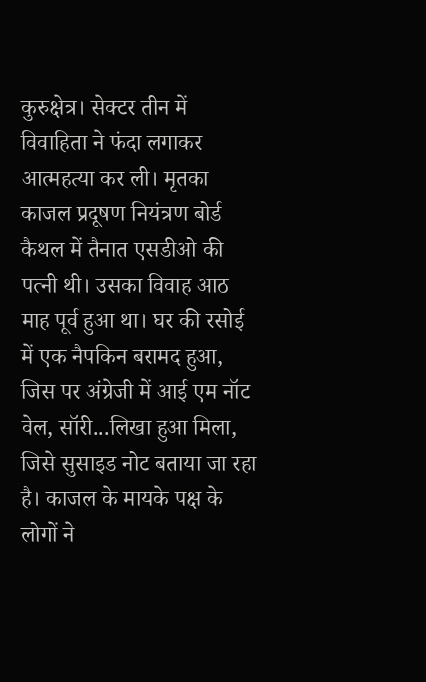कुरुक्षेत्र। सेक्टर तीन में विवाहिता ने फंदा लगाकर आत्महत्या कर ली। मृतका काजल प्रदूषण नियंत्रण बोर्ड कैथल में तैनात एसडीओ की पत्नी थी। उसका विवाह आठ माह पूर्व हुआ था। घर की रसोई में एक नैपकिन बरामद हुआ, जिस पर अंग्रेजी में आई एम नॉट वेल, सॉरी...लिखा हुआ मिला, जिसे सुसाइड नोट बताया जा रहा है। काजल के मायके पक्ष के लोगों ने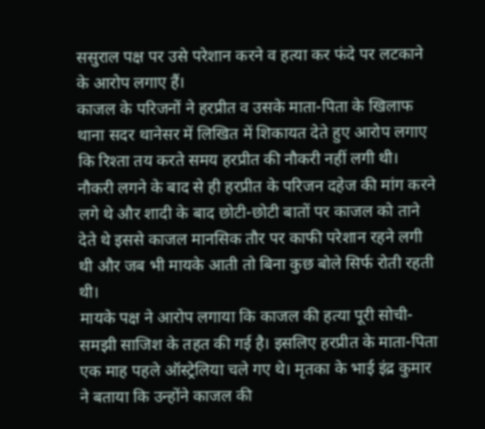ससुराल पक्ष पर उसे परेशान करने व हत्या कर फंदे पर लटकाने के आरोप लगाए हैं।
काजल के परिजनों ने हरप्रीत व उसके माता-पिता के खिलाफ थाना सदर थानेसर में लिखित में शिकायत देते हुए आरोप लगाए कि रिश्ता तय करते समय हरप्रीत की नौकरी नहीं लगी थी। नौकरी लगने के बाद से ही हरप्रीत के परिजन दहेज की मांग करने लगे थे और शादी के बाद छोटी-छोटी बातों पर काजल को ताने देते थे इससे काजल मानसिक तौर पर काफी परेशान रहने लगी थी और जब भी मायके आती तो बिना कुछ बोले सिर्फ रोती रहती थी।
मायके पक्ष ने आरोप लगाया कि काजल की हत्या पूरी सोची-समझी साजिश के तहत की गई है। इसलिए हरप्रीत के माता-पिता एक माह पहले ऑस्ट्रेलिया चले गए थे। मृतका के भाई इंद्र कुमार ने बताया कि उन्होंने काजल की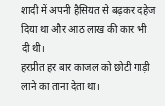शादी में अपनी हैसियत से बढ़कर दहेज दिया था और आठ लाख की कार भी दी थी।
हरप्रीत हर बार काजल को छोटी गाड़ी लाने का ताना देता था।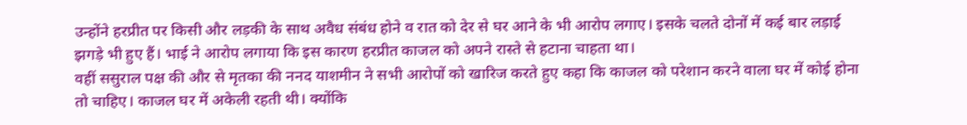उन्होंने हरप्रीत पर किसी और लड़की के साथ अवैध संबंध होने व रात को देर से घर आने के भी आरोप लगाए। इसके चलते दोनों में कई बार लड़ाई झगड़े भी हुए हैं। भाई ने आरोप लगाया कि इस कारण हरप्रीत काजल को अपने रास्ते से हटाना चाहता था।
वहीं ससुराल पक्ष की और से मृतका की ननद याशमीन ने सभी आरोपों को खारिज करते हुए कहा कि काजल को परेशान करने वाला घर में कोई होना तो चाहिए। काजल घर में अकेली रहती थी। क्योंकि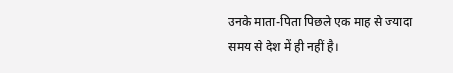उनके माता-पिता पिछले एक माह से ज्यादा समय से देश में ही नहीं है।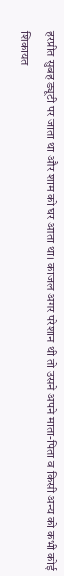हरप्रीत सुबह ड्यूटी पर जाता था और शाम को घर आता था। काजल अगर परेशान थी तो उसने अपने माता-पिता व किसी अन्य को कभी कोई शिकायत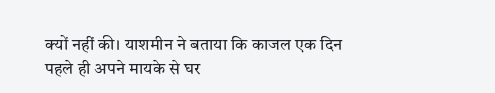क्यों नहीं की। याशमीन ने बताया कि काजल एक दिन पहले ही अपने मायके से घर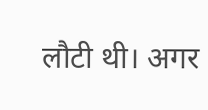लौटी थी। अगर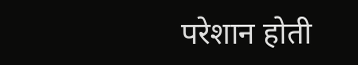परेशान होती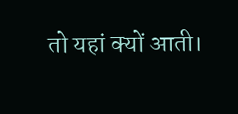तो यहां क्यों आती।